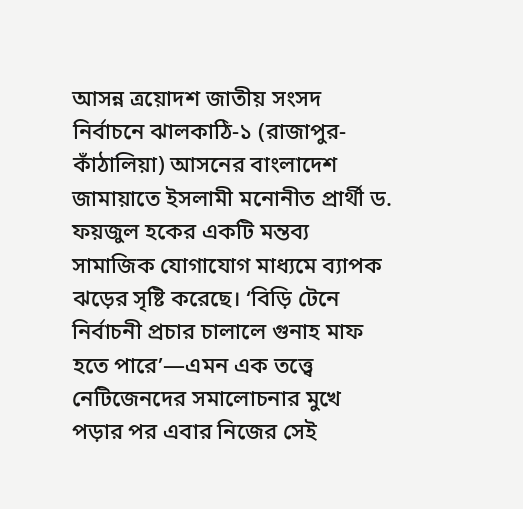আসন্ন ত্রয়োদশ জাতীয় সংসদ নির্বাচনে ঝালকাঠি-১ (রাজাপুর-কাঁঠালিয়া) আসনের বাংলাদেশ জামায়াতে ইসলামী মনোনীত প্রার্থী ড. ফয়জুল হকের একটি মন্তব্য সামাজিক যোগাযোগ মাধ্যমে ব্যাপক ঝড়ের সৃষ্টি করেছে। ‘বিড়ি টেনে নির্বাচনী প্রচার চালালে গুনাহ মাফ হতে পারে’—এমন এক তত্ত্বে নেটিজেনদের সমালোচনার মুখে পড়ার পর এবার নিজের সেই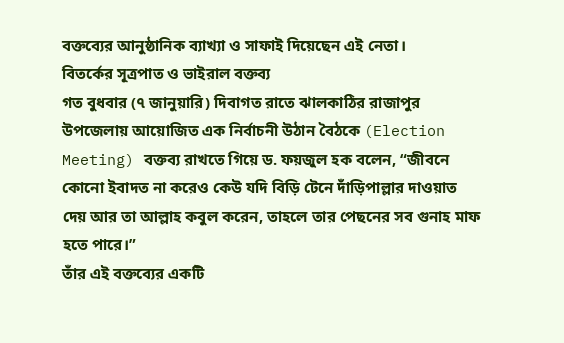বক্তব্যের আনুষ্ঠানিক ব্যাখ্যা ও সাফাই দিয়েছেন এই নেতা।
বিতর্কের সূত্রপাত ও ভাইরাল বক্তব্য
গত বুধবার (৭ জানুয়ারি) দিবাগত রাতে ঝালকাঠির রাজাপুর উপজেলায় আয়োজিত এক নির্বাচনী উঠান বৈঠকে (Election Meeting) বক্তব্য রাখতে গিয়ে ড. ফয়জুল হক বলেন, “জীবনে কোনো ইবাদত না করেও কেউ যদি বিড়ি টেনে দাঁড়িপাল্লার দাওয়াত দেয় আর তা আল্লাহ কবুল করেন, তাহলে তার পেছনের সব গুনাহ মাফ হতে পারে।”
তাঁর এই বক্তব্যের একটি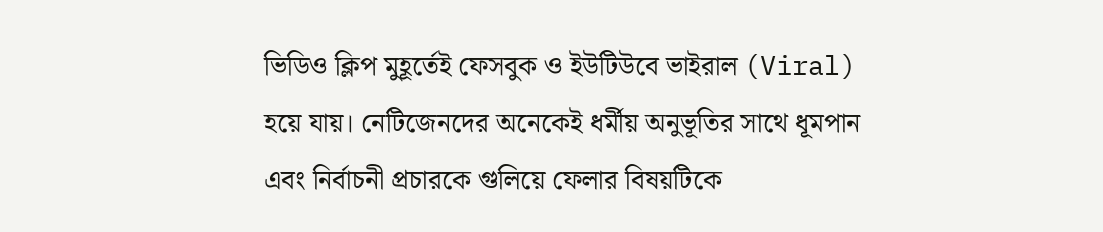ভিডিও ক্লিপ মুহূর্তেই ফেসবুক ও ইউটিউবে ভাইরাল (Viral) হয়ে যায়। নেটিজেনদের অনেকেই ধর্মীয় অনুভূতির সাথে ধূমপান এবং নির্বাচনী প্রচারকে গুলিয়ে ফেলার বিষয়টিকে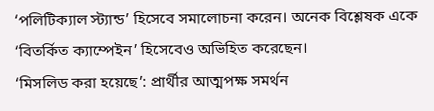‘পলিটিক্যাল স্ট্যান্ড’ হিসেবে সমালোচনা করেন। অনেক বিশ্লেষক একে ‘বিতর্কিত ক্যাম্পেইন’ হিসেবেও অভিহিত করেছেন।
‘মিসলিড করা হয়েছে’: প্রার্থীর আত্মপক্ষ সমর্থন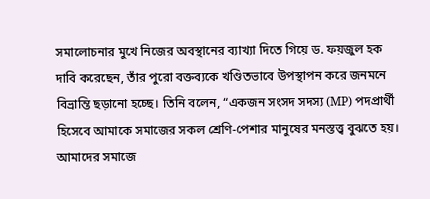সমালোচনার মুখে নিজের অবস্থানের ব্যাখ্যা দিতে গিয়ে ড. ফয়জুল হক দাবি করেছেন, তাঁর পুরো বক্তব্যকে খণ্ডিতভাবে উপস্থাপন করে জনমনে বিভ্রান্তি ছড়ানো হচ্ছে। তিনি বলেন, “একজন সংসদ সদস্য (MP) পদপ্রার্থী হিসেবে আমাকে সমাজের সকল শ্রেণি-পেশার মানুষের মনস্তত্ত্ব বুঝতে হয়। আমাদের সমাজে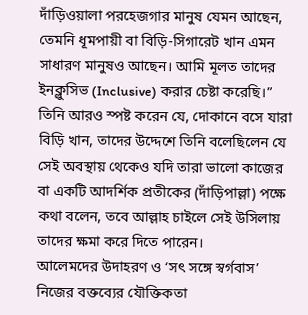দাঁড়িওয়ালা পরহেজগার মানুষ যেমন আছেন, তেমনি ধূমপায়ী বা বিড়ি-সিগারেট খান এমন সাধারণ মানুষও আছেন। আমি মূলত তাদের ইনক্লুসিভ (Inclusive) করার চেষ্টা করেছি।”
তিনি আরও স্পষ্ট করেন যে, দোকানে বসে যারা বিড়ি খান, তাদের উদ্দেশে তিনি বলেছিলেন যে সেই অবস্থায় থেকেও যদি তারা ভালো কাজের বা একটি আদর্শিক প্রতীকের (দাঁড়িপাল্লা) পক্ষে কথা বলেন, তবে আল্লাহ চাইলে সেই উসিলায় তাদের ক্ষমা করে দিতে পারেন।
আলেমদের উদাহরণ ও ‘সৎ সঙ্গে স্বর্গবাস’
নিজের বক্তব্যের যৌক্তিকতা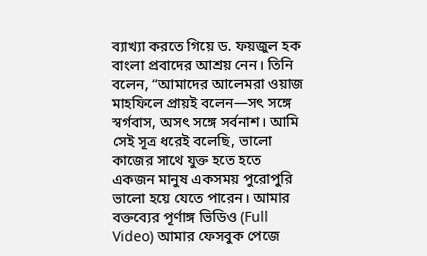ব্যাখ্যা করতে গিয়ে ড. ফয়জুল হক বাংলা প্রবাদের আশ্রয় নেন। তিনি বলেন, “আমাদের আলেমরা ওয়াজ মাহফিলে প্রায়ই বলেন—সৎ সঙ্গে স্বর্গবাস, অসৎ সঙ্গে সর্বনাশ। আমি সেই সূত্র ধরেই বলেছি, ভালো কাজের সাথে যুক্ত হতে হতে একজন মানুষ একসময় পুরোপুরি ভালো হয়ে যেতে পারেন। আমার বক্তব্যের পূর্ণাঙ্গ ভিডিও (Full Video) আমার ফেসবুক পেজে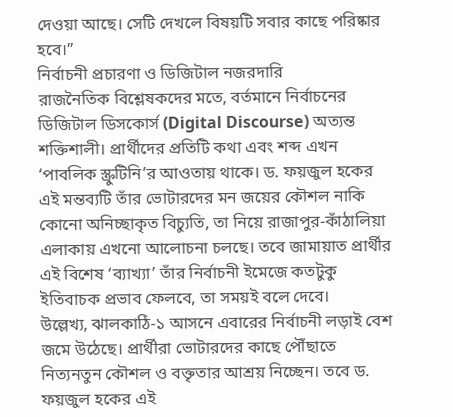দেওয়া আছে। সেটি দেখলে বিষয়টি সবার কাছে পরিষ্কার হবে।”
নির্বাচনী প্রচারণা ও ডিজিটাল নজরদারি
রাজনৈতিক বিশ্লেষকদের মতে, বর্তমানে নির্বাচনের ডিজিটাল ডিসকোর্স (Digital Discourse) অত্যন্ত শক্তিশালী। প্রার্থীদের প্রতিটি কথা এবং শব্দ এখন ‘পাবলিক স্ক্রুটিনি’র আওতায় থাকে। ড. ফয়জুল হকের এই মন্তব্যটি তাঁর ভোটারদের মন জয়ের কৌশল নাকি কোনো অনিচ্ছাকৃত বিচ্যুতি, তা নিয়ে রাজাপুর-কাঁঠালিয়া এলাকায় এখনো আলোচনা চলছে। তবে জামায়াত প্রার্থীর এই বিশেষ ‘ব্যাখ্যা’ তাঁর নির্বাচনী ইমেজে কতটুকু ইতিবাচক প্রভাব ফেলবে, তা সময়ই বলে দেবে।
উল্লেখ্য, ঝালকাঠি-১ আসনে এবারের নির্বাচনী লড়াই বেশ জমে উঠেছে। প্রার্থীরা ভোটারদের কাছে পৌঁছাতে নিত্যনতুন কৌশল ও বক্তৃতার আশ্রয় নিচ্ছেন। তবে ড. ফয়জুল হকের এই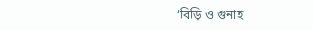‘বিড়ি ও গুনাহ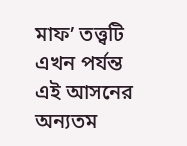মাফ’ তত্ত্বটি এখন পর্যন্ত এই আসনের অন্যতম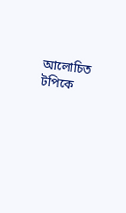আলোচিত টপিকে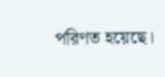পরিণত হয়েছে।